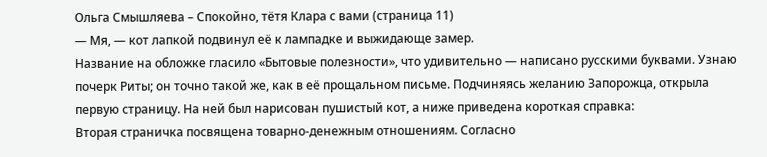Ольга Смышляева – Спокойно, тётя Клара с вами (страница 11)
— Мя, — кот лапкой подвинул её к лампадке и выжидающе замер.
Название на обложке гласило «Бытовые полезности», что удивительно — написано русскими буквами. Узнаю почерк Риты; он точно такой же, как в её прощальном письме. Подчиняясь желанию Запорожца, открыла первую страницу. На ней был нарисован пушистый кот, а ниже приведена короткая справка:
Вторая страничка посвящена товарно-денежным отношениям. Согласно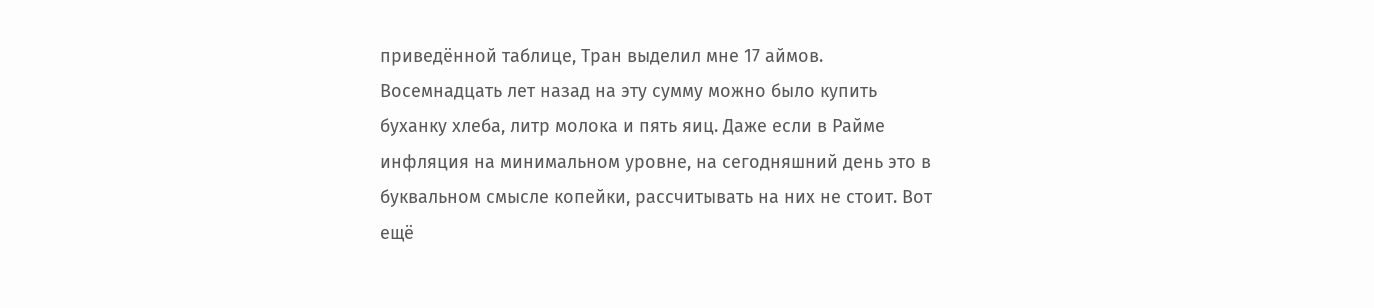приведённой таблице, Тран выделил мне 17 аймов. Восемнадцать лет назад на эту сумму можно было купить буханку хлеба, литр молока и пять яиц. Даже если в Райме инфляция на минимальном уровне, на сегодняшний день это в буквальном смысле копейки, рассчитывать на них не стоит. Вот ещё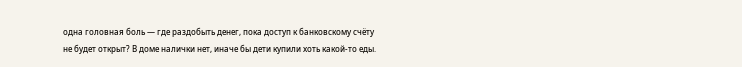одна головная боль — где раздобыть денег, пока доступ к банковскому счёту не будет открыт? В доме налички нет, иначе бы дети купили хоть какой-то еды.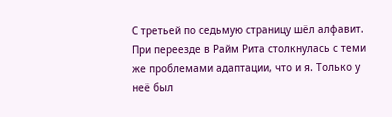С третьей по седьмую страницу шёл алфавит. При переезде в Райм Рита столкнулась с теми же проблемами адаптации, что и я. Только у неё был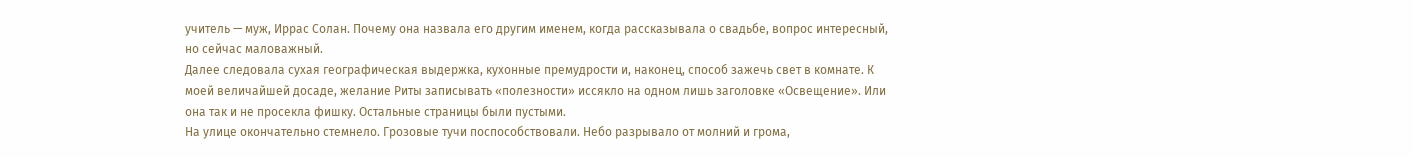учитель — муж, Иррас Солан. Почему она назвала его другим именем, когда рассказывала о свадьбе, вопрос интересный, но сейчас маловажный.
Далее следовала сухая географическая выдержка, кухонные премудрости и, наконец, способ зажечь свет в комнате. К моей величайшей досаде, желание Риты записывать «полезности» иссякло на одном лишь заголовке «Освещение». Или она так и не просекла фишку. Остальные страницы были пустыми.
На улице окончательно стемнело. Грозовые тучи поспособствовали. Небо разрывало от молний и грома,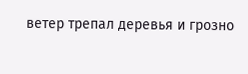ветер трепал деревья и грозно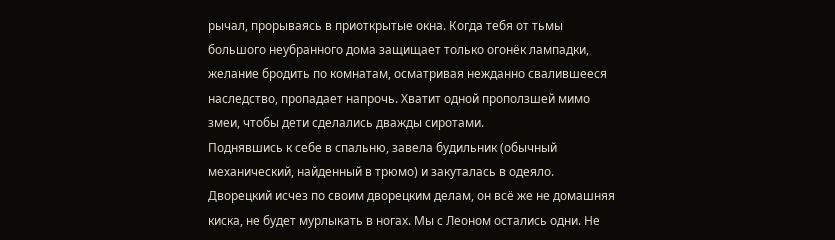рычал, прорываясь в приоткрытые окна. Когда тебя от тьмы большого неубранного дома защищает только огонёк лампадки, желание бродить по комнатам, осматривая нежданно свалившееся наследство, пропадает напрочь. Хватит одной проползшей мимо змеи, чтобы дети сделались дважды сиротами.
Поднявшись к себе в спальню, завела будильник (обычный механический, найденный в трюмо) и закуталась в одеяло. Дворецкий исчез по своим дворецким делам, он всё же не домашняя киска, не будет мурлыкать в ногах. Мы с Леоном остались одни. Не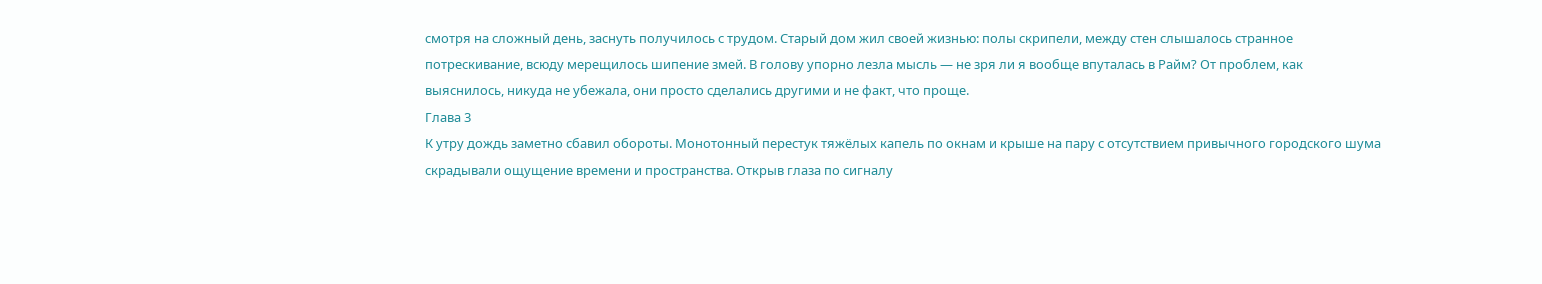смотря на сложный день, заснуть получилось с трудом. Старый дом жил своей жизнью: полы скрипели, между стен слышалось странное потрескивание, всюду мерещилось шипение змей. В голову упорно лезла мысль — не зря ли я вообще впуталась в Райм? От проблем, как выяснилось, никуда не убежала, они просто сделались другими и не факт, что проще.
Глава 3
К утру дождь заметно сбавил обороты. Монотонный перестук тяжёлых капель по окнам и крыше на пару с отсутствием привычного городского шума скрадывали ощущение времени и пространства. Открыв глаза по сигналу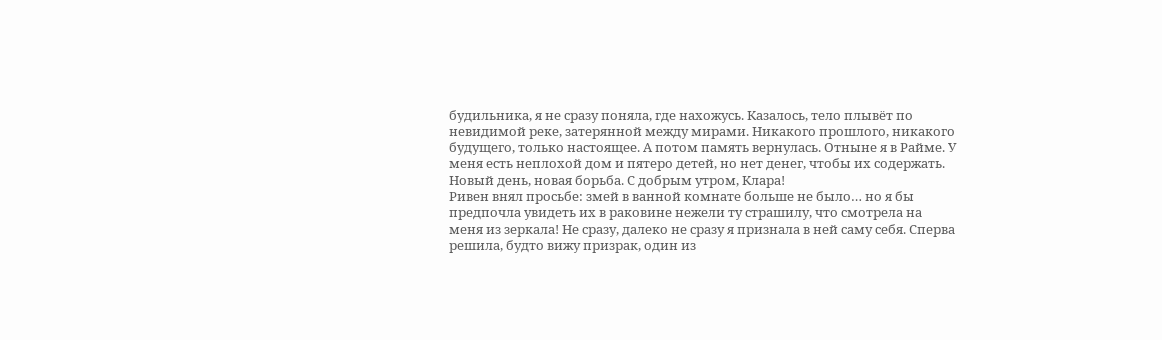будильника, я не сразу поняла, где нахожусь. Казалось, тело плывёт по невидимой реке, затерянной между мирами. Никакого прошлого, никакого будущего, только настоящее. А потом память вернулась. Отныне я в Райме. У меня есть неплохой дом и пятеро детей, но нет денег, чтобы их содержать.
Новый день, новая борьба. С добрым утром, Клара!
Ривен внял просьбе: змей в ванной комнате больше не было… но я бы предпочла увидеть их в раковине нежели ту страшилу, что смотрела на меня из зеркала! Не сразу, далеко не сразу я признала в ней саму себя. Сперва решила, будто вижу призрак, один из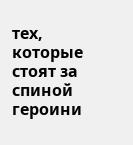тех, которые стоят за спиной героини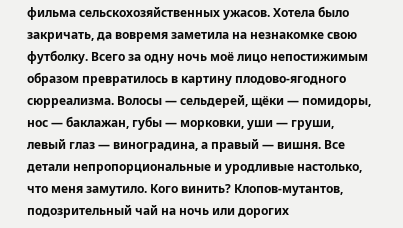фильма сельскохозяйственных ужасов. Хотела было закричать, да вовремя заметила на незнакомке свою футболку. Всего за одну ночь моё лицо непостижимым образом превратилось в картину плодово-ягодного сюрреализма. Волосы — сельдерей, щёки — помидоры, нос — баклажан, губы — морковки, уши — груши, левый глаз — виноградина, а правый — вишня. Все детали непропорциональные и уродливые настолько, что меня замутило. Кого винить? Клопов-мутантов, подозрительный чай на ночь или дорогих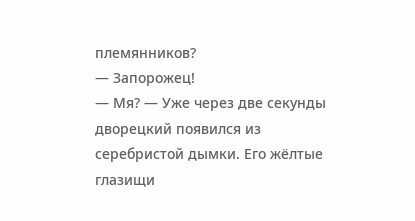племянников?
— Запорожец!
— Мя? — Уже через две секунды дворецкий появился из серебристой дымки. Его жёлтые глазищи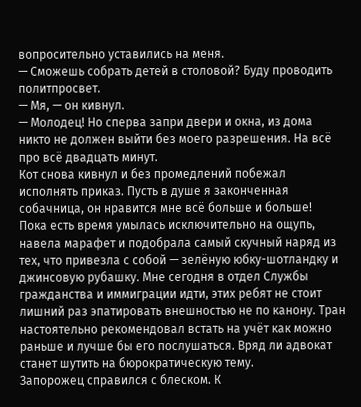вопросительно уставились на меня.
— Сможешь собрать детей в столовой? Буду проводить политпросвет.
— Мя, — он кивнул.
— Молодец! Но сперва запри двери и окна, из дома никто не должен выйти без моего разрешения. На всё про всё двадцать минут.
Кот снова кивнул и без промедлений побежал исполнять приказ. Пусть в душе я законченная собачница, он нравится мне всё больше и больше!
Пока есть время умылась исключительно на ощупь, навела марафет и подобрала самый скучный наряд из тех, что привезла с собой — зелёную юбку-шотландку и джинсовую рубашку. Мне сегодня в отдел Службы гражданства и иммиграции идти, этих ребят не стоит лишний раз эпатировать внешностью не по канону. Тран настоятельно рекомендовал встать на учёт как можно раньше и лучше бы его послушаться. Вряд ли адвокат станет шутить на бюрократическую тему.
Запорожец справился с блеском. К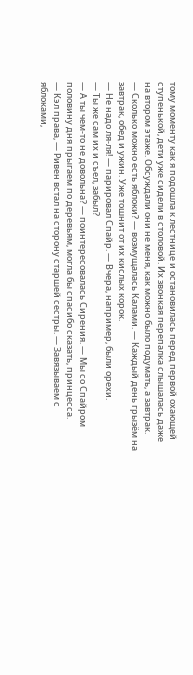тому моменту как я подошла к лестнице и остановилась перед первой охающей ступенькой, дети уже сидели в столовой. Их звонкая перепалка слышалась даже на втором этаже. Обсуждали они не меня, как можно было подумать, а завтрак.
— Сколько можно есть яблоки? — возмущалась Калами. — Каждый день грызём на завтрак, обед и ужин. Уже тошнит от их кислых корок.
— Не надо ля-ля! — парировал Спайр. — Вчера, например, были орехи.
— Ты же сам их и съел, забыл?
— А ты чем-то не довольна? — поинтересовалась Сирения. — Мы со Спайром половину дня прыгаем по деревьям, могла бы спасибо сказать, принцесса.
— Кэл права, — Ривен встал на сторону старшей сестры. — Завязываем с яблоками,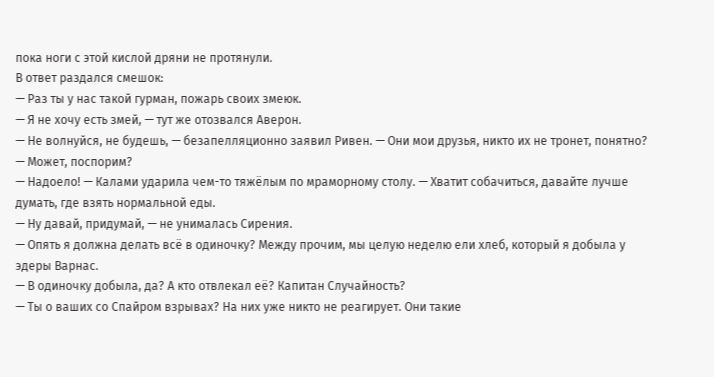пока ноги с этой кислой дряни не протянули.
В ответ раздался смешок:
— Раз ты у нас такой гурман, пожарь своих змеюк.
— Я не хочу есть змей, — тут же отозвался Аверон.
— Не волнуйся, не будешь, — безапелляционно заявил Ривен. — Они мои друзья, никто их не тронет, понятно?
— Может, поспорим?
— Надоело! — Калами ударила чем-то тяжёлым по мраморному столу. — Хватит собачиться, давайте лучше думать, где взять нормальной еды.
— Ну давай, придумай, — не унималась Сирения.
— Опять я должна делать всё в одиночку? Между прочим, мы целую неделю ели хлеб, который я добыла у эдеры Варнас.
— В одиночку добыла, да? А кто отвлекал её? Капитан Случайность?
— Ты о ваших со Спайром взрывах? На них уже никто не реагирует. Они такие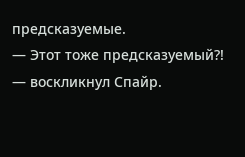предсказуемые.
— Этот тоже предсказуемый?! — воскликнул Спайр.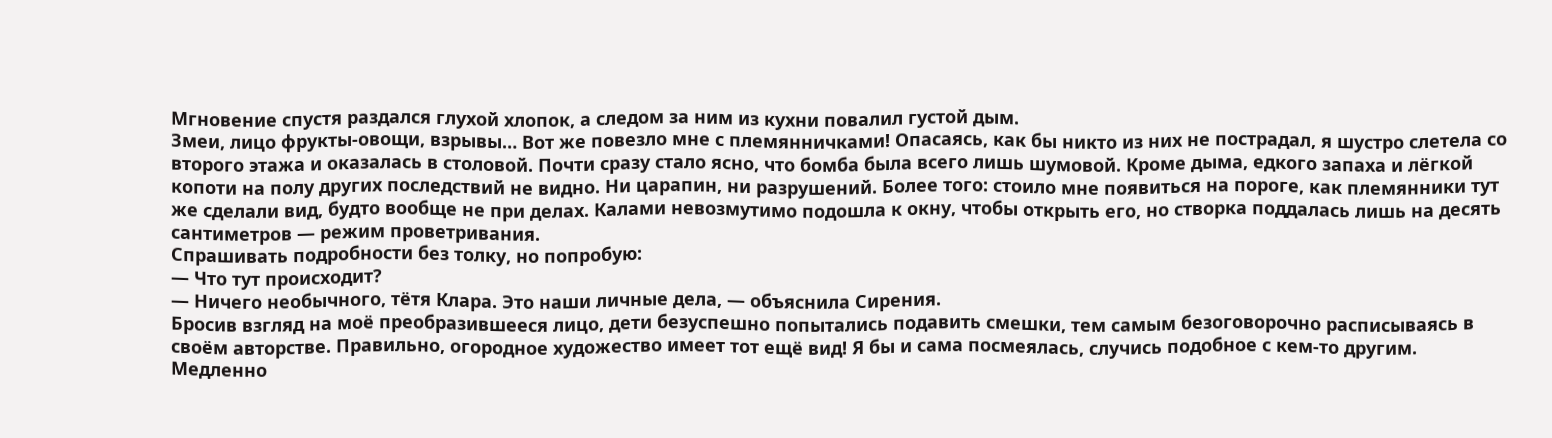Мгновение спустя раздался глухой хлопок, а следом за ним из кухни повалил густой дым.
Змеи, лицо фрукты-овощи, взрывы… Вот же повезло мне с племянничками! Опасаясь, как бы никто из них не пострадал, я шустро слетела со второго этажа и оказалась в столовой. Почти сразу стало ясно, что бомба была всего лишь шумовой. Кроме дыма, едкого запаха и лёгкой копоти на полу других последствий не видно. Ни царапин, ни разрушений. Более того: стоило мне появиться на пороге, как племянники тут же сделали вид, будто вообще не при делах. Калами невозмутимо подошла к окну, чтобы открыть его, но створка поддалась лишь на десять сантиметров — режим проветривания.
Спрашивать подробности без толку, но попробую:
— Что тут происходит?
— Ничего необычного, тётя Клара. Это наши личные дела, — объяснила Сирения.
Бросив взгляд на моё преобразившееся лицо, дети безуспешно попытались подавить смешки, тем самым безоговорочно расписываясь в своём авторстве. Правильно, огородное художество имеет тот ещё вид! Я бы и сама посмеялась, случись подобное с кем-то другим.
Медленно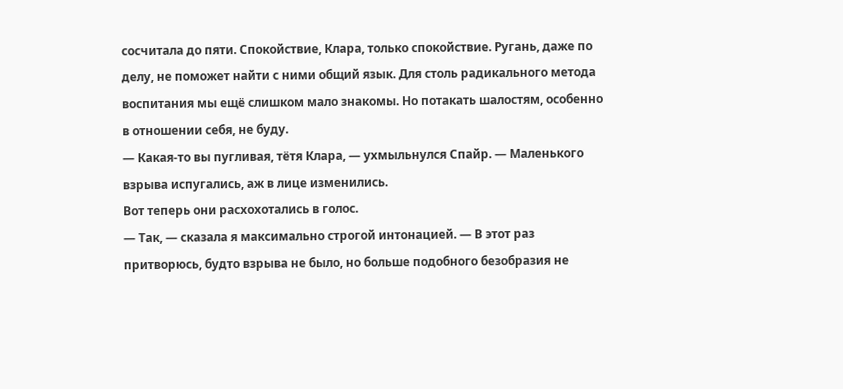сосчитала до пяти. Спокойствие, Клара, только спокойствие. Ругань, даже по делу, не поможет найти с ними общий язык. Для столь радикального метода воспитания мы ещё слишком мало знакомы. Но потакать шалостям, особенно в отношении себя, не буду.
— Какая-то вы пугливая, тётя Клара, — ухмыльнулся Спайр. — Маленького взрыва испугались, аж в лице изменились.
Вот теперь они расхохотались в голос.
— Так, — сказала я максимально строгой интонацией. — В этот раз притворюсь, будто взрыва не было, но больше подобного безобразия не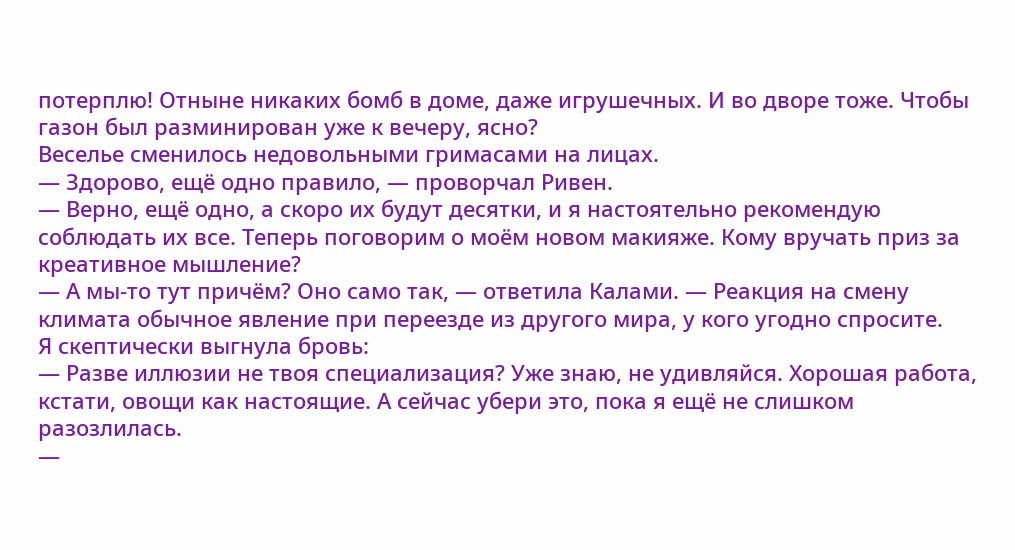потерплю! Отныне никаких бомб в доме, даже игрушечных. И во дворе тоже. Чтобы газон был разминирован уже к вечеру, ясно?
Веселье сменилось недовольными гримасами на лицах.
— Здорово, ещё одно правило, — проворчал Ривен.
— Верно, ещё одно, а скоро их будут десятки, и я настоятельно рекомендую соблюдать их все. Теперь поговорим о моём новом макияже. Кому вручать приз за креативное мышление?
— А мы-то тут причём? Оно само так, — ответила Калами. — Реакция на смену климата обычное явление при переезде из другого мира, у кого угодно спросите.
Я скептически выгнула бровь:
— Разве иллюзии не твоя специализация? Уже знаю, не удивляйся. Хорошая работа, кстати, овощи как настоящие. А сейчас убери это, пока я ещё не слишком разозлилась.
—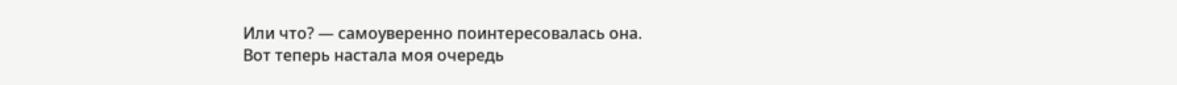Или что? — самоуверенно поинтересовалась она.
Вот теперь настала моя очередь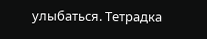улыбаться. Тетрадка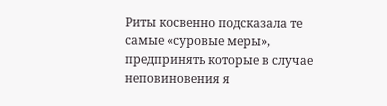Риты косвенно подсказала те самые «суровые меры», предпринять которые в случае неповиновения я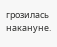грозилась накануне.